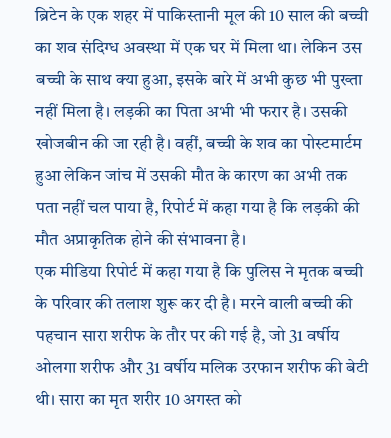ब्रिटेन के एक शहर में पाकिस्तानी मूल की 10 साल की बच्ची का शव संदिग्ध अवस्था में एक घर में मिला था। लेकिन उस बच्ची के साथ क्या हुआ, इसके बारे में अभी कुछ भी पुख्ता नहीं मिला है। लड़की का पिता अभी भी फरार है। उसकी खोजबीन की जा रही है। वहीं, बच्ची के शव का पोस्टमार्टम हुआ लेकिन जांच में उसकी मौत के कारण का अभी तक पता नहीं चल पाया है, रिपोर्ट में कहा गया है कि लड़की की मौत अप्राकृतिक होने की संभावना है।
एक मीडिया रिपोर्ट में कहा गया है कि पुलिस ने मृतक बच्ची के परिवार की तलाश शुरू कर दी है। मरने वाली बच्ची की पहचान सारा शरीफ के तौर पर की गई है, जो 31 वर्षीय ओलगा शरीफ और 31 वर्षीय मलिक उरफान शरीफ की बेटी थी। सारा का मृत शरीर 10 अगस्त को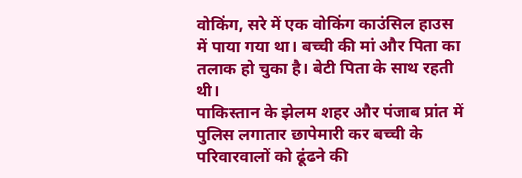वोकिंग, सरे में एक वोकिंग काउंसिल हाउस में पाया गया था। बच्ची की मां और पिता का तलाक हो चुका है। बेटी पिता के साथ रहती थी।
पाकिस्तान के झेलम शहर और पंजाब प्रांत में पुलिस लगातार छापेमारी कर बच्ची के परिवारवालों को ढूंढने की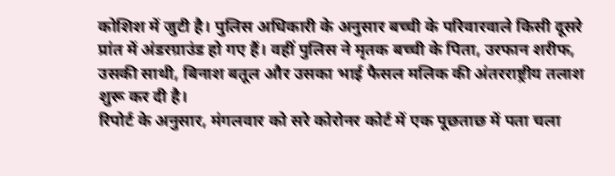कोशिश में जुटी है। पुलिस अधिकारी के अनुसार बच्ची के परिवारवाले किसी दूसरे प्रांत में अंडरग्राउंड हो गए हैं। वहीं पुलिस ने मृतक बच्ची के पिता, उरफान शरीफ, उसकी साथी, बिनाश बतूल और उसका भाई फैसल मलिक की अंतरराष्ट्रीय तलाश शुरू कर दी है।
रिपोर्ट के अनुसार, मंगलवार को सरे कोरोनर कोर्ट में एक पूछताछ में पता चला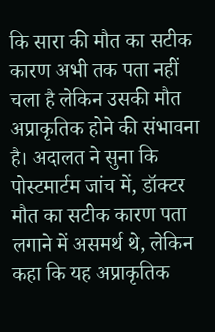कि सारा की मौत का सटीक कारण अभी तक पता नहीं चला है लेकिन उसकी मौत अप्राकृतिक होने की संभावना है। अदालत ने सुना कि पोस्टमार्टम जांच में, डॉक्टर मौत का सटीक कारण पता लगाने में असमर्थ थे, लेकिन कहा कि यह अप्राकृतिक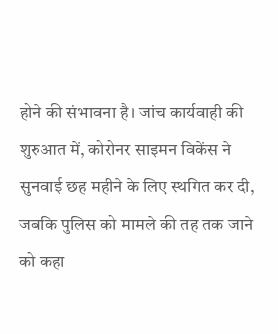होने की संभावना है। जांच कार्यवाही की शुरुआत में, कोरोनर साइमन विकेंस ने सुनवाई छह महीने के लिए स्थगित कर दी, जबकि पुलिस को मामले की तह तक जाने को कहा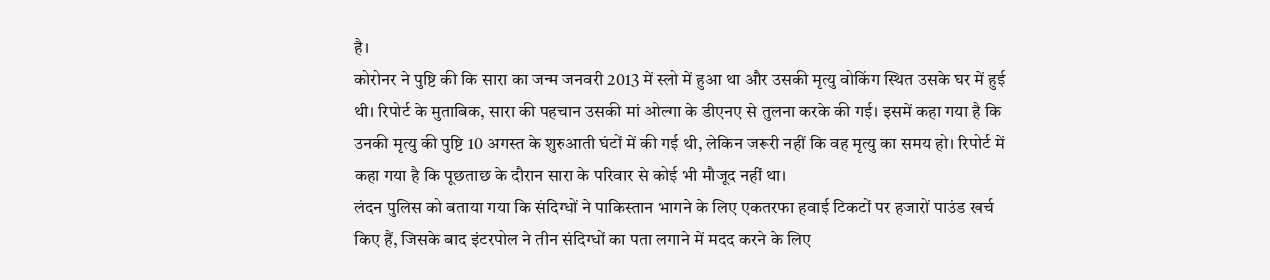है।
कोरोनर ने पुष्टि की कि सारा का जन्म जनवरी 2013 में स्लो में हुआ था और उसकी मृत्यु वोकिंग स्थित उसके घर में हुई थी। रिपोर्ट के मुताबिक, सारा की पहचान उसकी मां ओल्गा के डीएनए से तुलना करके की गई। इसमें कहा गया है कि उनकी मृत्यु की पुष्टि 10 अगस्त के शुरुआती घंटों में की गई थी, लेकिन जरूरी नहीं कि वह मृत्यु का समय हो। रिपोर्ट में कहा गया है कि पूछताछ के दौरान सारा के परिवार से कोई भी मौजूद नहीं था।
लंदन पुलिस को बताया गया कि संदिग्धों ने पाकिस्तान भागने के लिए एकतरफा हवाई टिकटों पर हजारों पाउंड खर्च किए हैं, जिसके बाद इंटरपोल ने तीन संदिग्धों का पता लगाने में मदद करने के लिए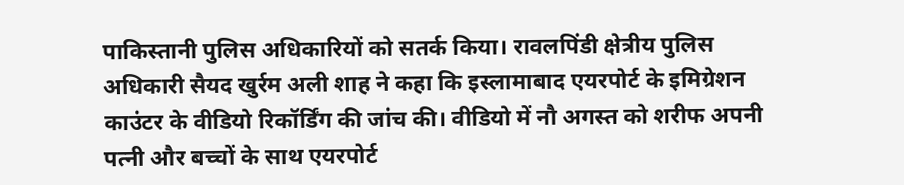पाकिस्तानी पुलिस अधिकारियों को सतर्क किया। रावलपिंडी क्षेत्रीय पुलिस अधिकारी सैयद खुर्रम अली शाह ने कहा कि इस्लामाबाद एयरपोर्ट के इमिग्रेशन काउंटर के वीडियो रिकॉर्डिंग की जांच की। वीडियो में नौ अगस्त को शरीफ अपनी पत्नी और बच्चों के साथ एयरपोर्ट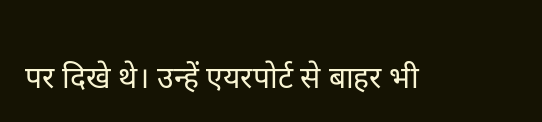पर दिखे थे। उन्हें एयरपोर्ट से बाहर भी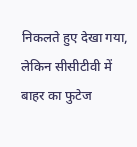निकलते हुए देखा गया, लेकिन सीसीटीवी में बाहर का फुटेज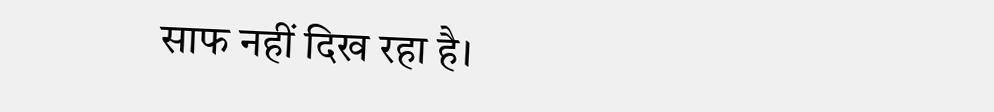साफ नहीं दिख रहा है।